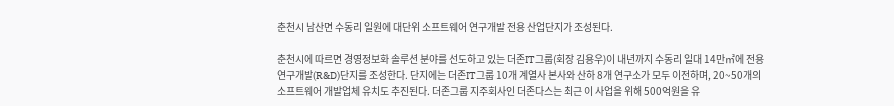춘천시 남산면 수동리 일원에 대단위 소프트웨어 연구개발 전용 산업단지가 조성된다.

춘천시에 따르면 경영정보화 솔루션 분야를 선도하고 있는 더존IT그룹(회장 김용우)이 내년까지 수동리 일대 14만㎡에 전용 연구개발(R&D)단지를 조성한다. 단지에는 더존IT그룹 10개 계열사 본사와 산하 8개 연구소가 모두 이전하며, 20~50개의 소프트웨어 개발업체 유치도 추진된다. 더존그룹 지주회사인 더존다스는 최근 이 사업을 위해 500억원을 유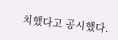치했다고 공시했다.